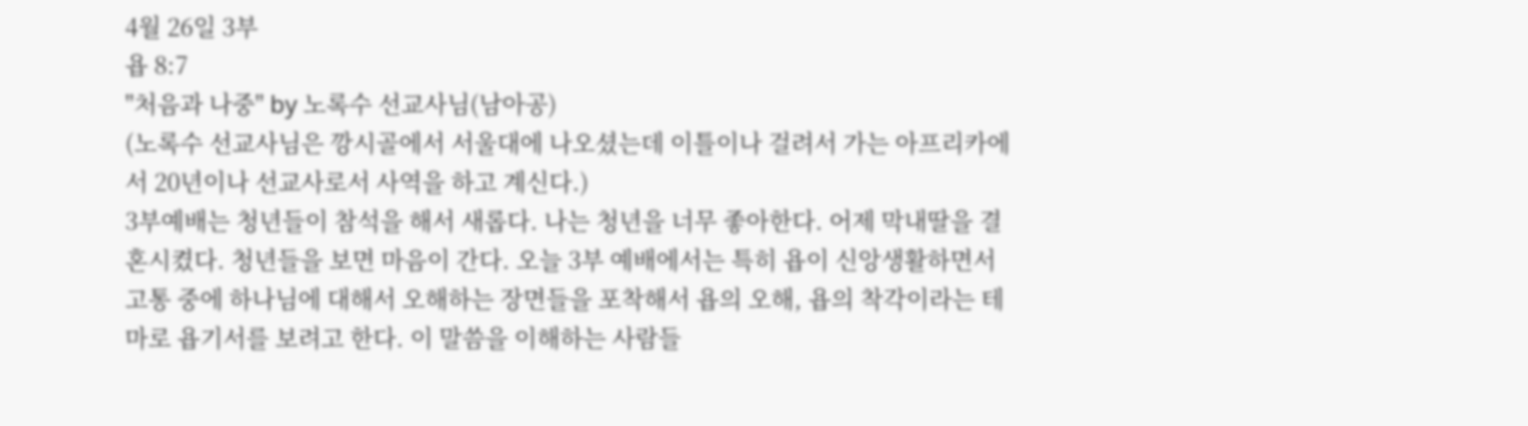4월 26일 3부
욥 8:7
"처음과 나중" by 노록수 선교사님(남아공)
(노록수 선교사님은 깡시골에서 서울대에 나오셨는데 이틀이나 걸려서 가는 아프리카에서 20년이나 선교사로서 사역을 하고 계신다.)
3부예배는 청년들이 참석을 해서 새롭다. 나는 청년을 너무 좋아한다. 어제 막내딸을 결혼시켰다. 청년들을 보면 마음이 간다. 오늘 3부 예배에서는 특히 욥이 신앙생활하면서 고통 중에 하나님에 대해서 오해하는 장면들을 포착해서 욥의 오해, 욥의 착각이라는 테마로 욥기서를 보려고 한다. 이 말씀을 이해하는 사람들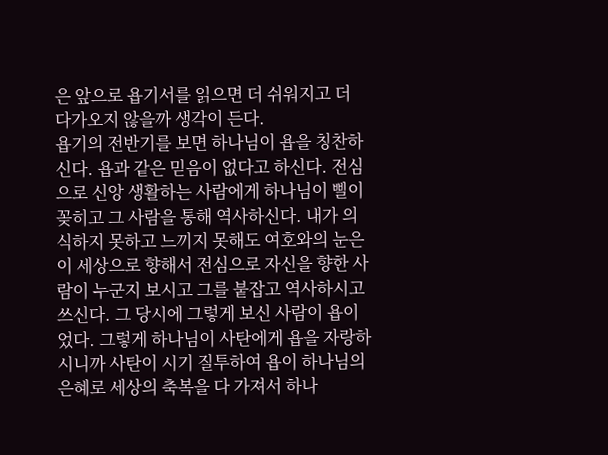은 앞으로 욥기서를 읽으면 더 쉬워지고 더 다가오지 않을까 생각이 든다.
욥기의 전반기를 보면 하나님이 욥을 칭찬하신다. 욥과 같은 믿음이 없다고 하신다. 전심으로 신앙 생활하는 사람에게 하나님이 삘이 꽂히고 그 사람을 통해 역사하신다. 내가 의식하지 못하고 느끼지 못해도 여호와의 눈은 이 세상으로 향해서 전심으로 자신을 향한 사람이 누군지 보시고 그를 붙잡고 역사하시고 쓰신다. 그 당시에 그렇게 보신 사람이 욥이었다. 그렇게 하나님이 사탄에게 욥을 자랑하시니까 사탄이 시기 질투하여 욥이 하나님의 은혜로 세상의 축복을 다 가져서 하나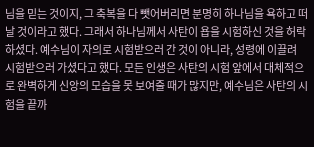님을 믿는 것이지, 그 축복을 다 뺏어버리면 분명히 하나님을 욕하고 떠날 것이라고 했다. 그래서 하나님께서 사탄이 욥을 시험하신 것을 허락하셨다. 예수님이 자의로 시험받으러 간 것이 아니라, 성령에 이끌려 시험받으러 가셨다고 했다. 모든 인생은 사탄의 시험 앞에서 대체적으로 완벽하게 신앙의 모습을 못 보여줄 때가 많지만, 예수님은 사탄의 시험을 끝까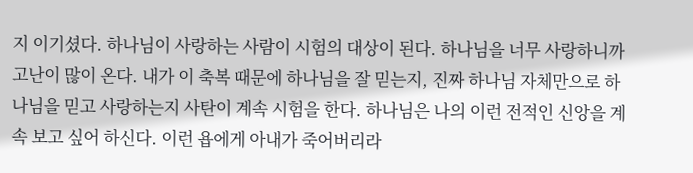지 이기셨다. 하나님이 사랑하는 사람이 시험의 대상이 된다. 하나님을 너무 사랑하니까 고난이 많이 온다. 내가 이 축복 때문에 하나님을 잘 믿는지, 진짜 하나님 자체만으로 하나님을 믿고 사랑하는지 사탄이 계속 시험을 한다. 하나님은 나의 이런 전적인 신앙을 계속 보고 싶어 하신다. 이런 욥에게 아내가 죽어버리라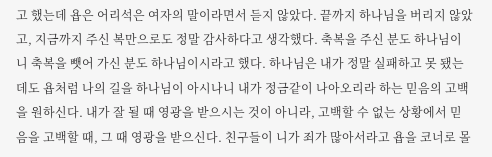고 했는데 욥은 어리석은 여자의 말이라면서 듣지 않았다. 끝까지 하나님을 버리지 않았고, 지금까지 주신 복만으로도 정말 감사하다고 생각했다. 축복을 주신 분도 하나님이니 축복을 뺏어 가신 분도 하나님이시라고 했다. 하나님은 내가 정말 실패하고 못 됐는데도 욥처럼 나의 길을 하나님이 아시나니 내가 정금같이 나아오리라 하는 믿음의 고백을 원하신다. 내가 잘 될 때 영광을 받으시는 것이 아니라, 고백할 수 없는 상황에서 믿음을 고백할 때, 그 때 영광을 받으신다. 친구들이 니가 죄가 많아서라고 욥을 코너로 몰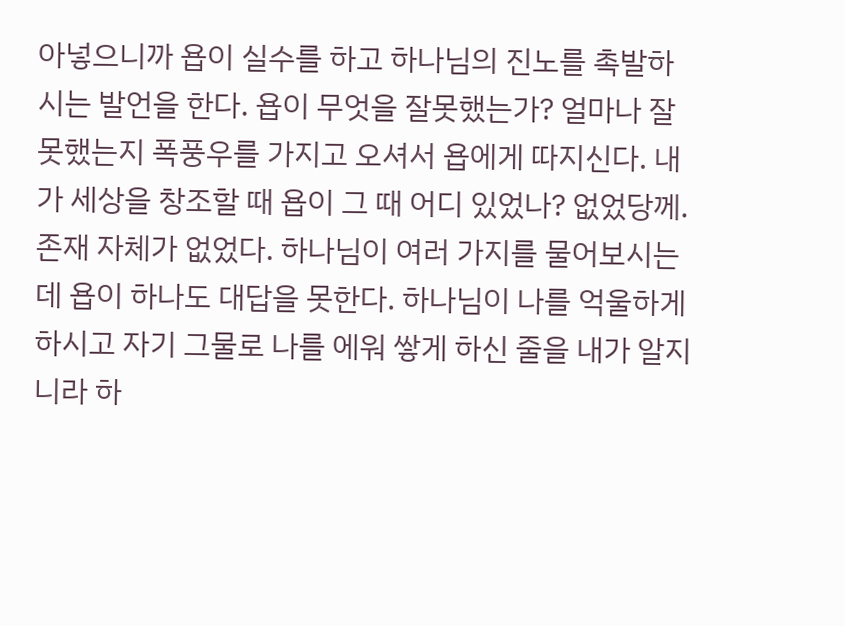아넣으니까 욥이 실수를 하고 하나님의 진노를 촉발하시는 발언을 한다. 욥이 무엇을 잘못했는가? 얼마나 잘못했는지 폭풍우를 가지고 오셔서 욥에게 따지신다. 내가 세상을 창조할 때 욥이 그 때 어디 있었나? 없었당께. 존재 자체가 없었다. 하나님이 여러 가지를 물어보시는데 욥이 하나도 대답을 못한다. 하나님이 나를 억울하게 하시고 자기 그물로 나를 에워 쌓게 하신 줄을 내가 알지니라 하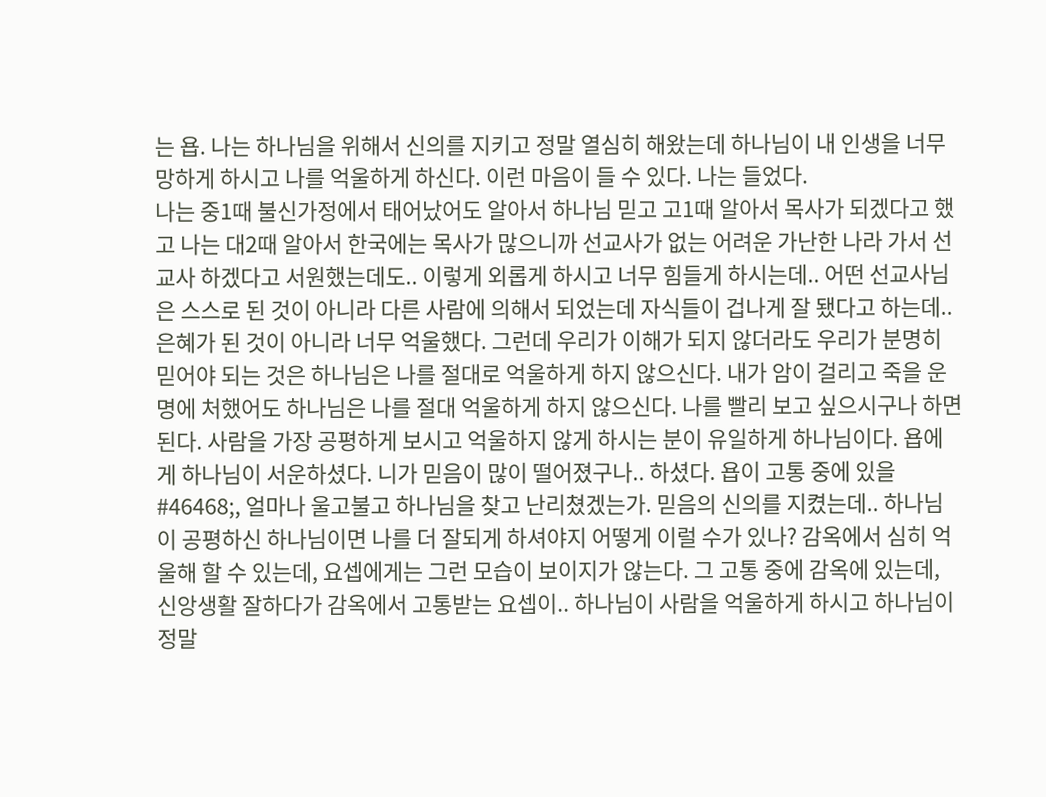는 욥. 나는 하나님을 위해서 신의를 지키고 정말 열심히 해왔는데 하나님이 내 인생을 너무 망하게 하시고 나를 억울하게 하신다. 이런 마음이 들 수 있다. 나는 들었다.
나는 중1때 불신가정에서 태어났어도 알아서 하나님 믿고 고1때 알아서 목사가 되겠다고 했고 나는 대2때 알아서 한국에는 목사가 많으니까 선교사가 없는 어려운 가난한 나라 가서 선교사 하겠다고 서원했는데도.. 이렇게 외롭게 하시고 너무 힘들게 하시는데.. 어떤 선교사님은 스스로 된 것이 아니라 다른 사람에 의해서 되었는데 자식들이 겁나게 잘 됐다고 하는데.. 은혜가 된 것이 아니라 너무 억울했다. 그런데 우리가 이해가 되지 않더라도 우리가 분명히 믿어야 되는 것은 하나님은 나를 절대로 억울하게 하지 않으신다. 내가 암이 걸리고 죽을 운명에 처했어도 하나님은 나를 절대 억울하게 하지 않으신다. 나를 빨리 보고 싶으시구나 하면 된다. 사람을 가장 공평하게 보시고 억울하지 않게 하시는 분이 유일하게 하나님이다. 욥에게 하나님이 서운하셨다. 니가 믿음이 많이 떨어졌구나.. 하셨다. 욥이 고통 중에 있을 #46468;, 얼마나 울고불고 하나님을 찾고 난리쳤겠는가. 믿음의 신의를 지켰는데.. 하나님이 공평하신 하나님이면 나를 더 잘되게 하셔야지 어떻게 이럴 수가 있나? 감옥에서 심히 억울해 할 수 있는데, 요셉에게는 그런 모습이 보이지가 않는다. 그 고통 중에 감옥에 있는데, 신앙생활 잘하다가 감옥에서 고통받는 요셉이.. 하나님이 사람을 억울하게 하시고 하나님이 정말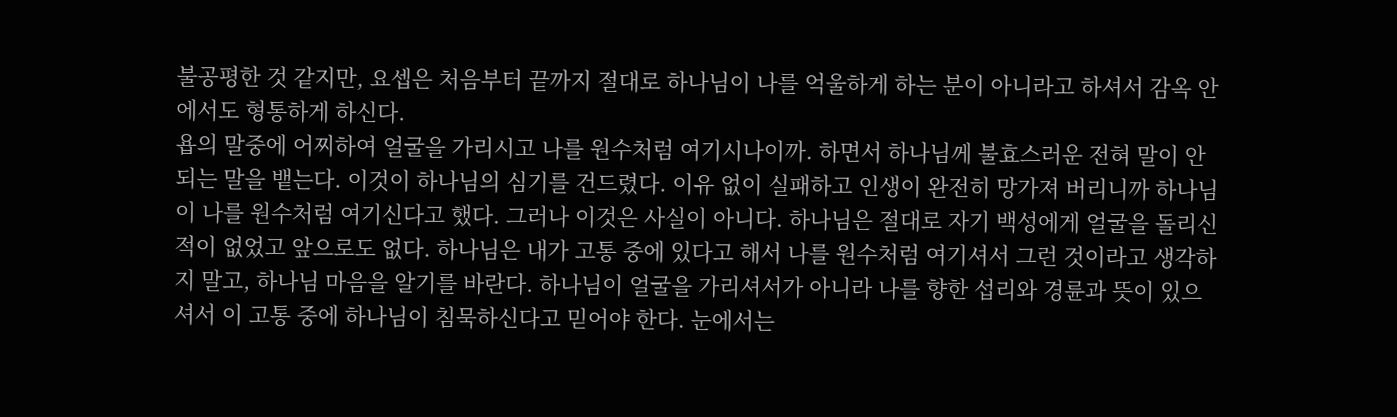불공평한 것 같지만, 요셉은 처음부터 끝까지 절대로 하나님이 나를 억울하게 하는 분이 아니라고 하셔서 감옥 안에서도 형통하게 하신다.
욥의 말중에 어찌하여 얼굴을 가리시고 나를 원수처럼 여기시나이까. 하면서 하나님께 불효스러운 전혀 말이 안 되는 말을 뱉는다. 이것이 하나님의 심기를 건드렸다. 이유 없이 실패하고 인생이 완전히 망가져 버리니까 하나님이 나를 원수처럼 여기신다고 했다. 그러나 이것은 사실이 아니다. 하나님은 절대로 자기 백성에게 얼굴을 돌리신 적이 없었고 앞으로도 없다. 하나님은 내가 고통 중에 있다고 해서 나를 원수처럼 여기셔서 그런 것이라고 생각하지 말고, 하나님 마음을 알기를 바란다. 하나님이 얼굴을 가리셔서가 아니라 나를 향한 섭리와 경륜과 뜻이 있으셔서 이 고통 중에 하나님이 침묵하신다고 믿어야 한다. 눈에서는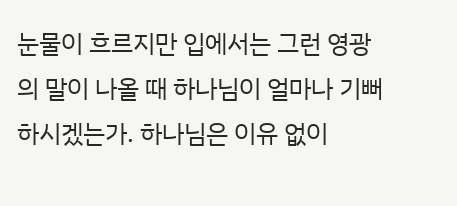눈물이 흐르지만 입에서는 그런 영광의 말이 나올 때 하나님이 얼마나 기뻐하시겠는가. 하나님은 이유 없이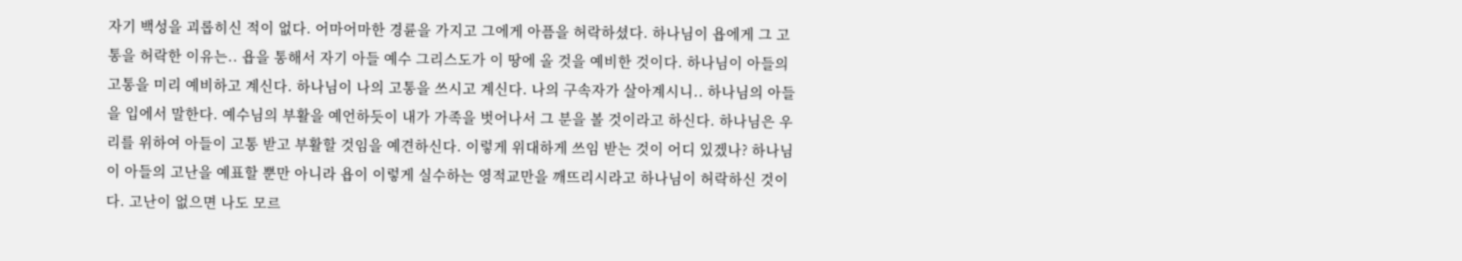자기 백성을 괴롭히신 적이 없다. 어마어마한 경륜을 가지고 그에게 아픔을 허락하셨다. 하나님이 욥에게 그 고통을 허락한 이유는.. 욥을 통해서 자기 아들 예수 그리스도가 이 땅에 올 것을 예비한 것이다. 하나님이 아들의 고통을 미리 예비하고 계신다. 하나님이 나의 고통을 쓰시고 계신다. 나의 구속자가 살아계시니.. 하나님의 아들을 입에서 말한다. 예수님의 부활을 예언하듯이 내가 가족을 벗어나서 그 분을 볼 것이라고 하신다. 하나님은 우리를 위하여 아들이 고통 받고 부활할 것임을 예견하신다. 이렇게 위대하게 쓰임 받는 것이 어디 있겠나? 하나님이 아들의 고난을 예표할 뿐만 아니라 욥이 이렇게 실수하는 영적교만을 깨뜨리시라고 하나님이 허락하신 것이다. 고난이 없으면 나도 모르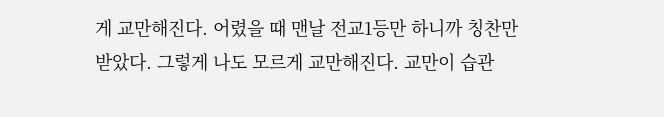게 교만해진다. 어렸을 때 맨날 전교1등만 하니까 칭찬만 받았다. 그렇게 나도 모르게 교만해진다. 교만이 습관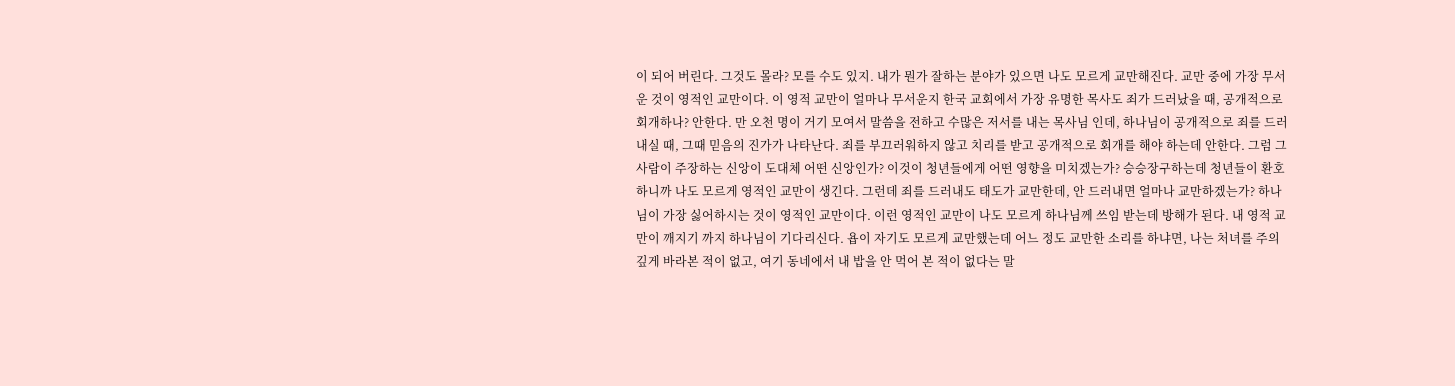이 되어 버린다. 그것도 몰라? 모를 수도 있지. 내가 뭔가 잘하는 분야가 있으면 나도 모르게 교만해진다. 교만 중에 가장 무서운 것이 영적인 교만이다. 이 영적 교만이 얼마나 무서운지 한국 교회에서 가장 유명한 목사도 죄가 드러났을 때, 공개적으로 회개하나? 안한다. 만 오천 명이 거기 모여서 말씀을 전하고 수많은 저서를 내는 목사님 인데, 하나님이 공개적으로 죄를 드러내실 때, 그때 믿음의 진가가 나타난다. 죄를 부끄러워하지 않고 치리를 받고 공개적으로 회개를 해야 하는데 안한다. 그럼 그 사람이 주장하는 신앙이 도대체 어떤 신앙인가? 이것이 청년들에게 어떤 영향을 미치겠는가? 승승장구하는데 청년들이 환호하니까 나도 모르게 영적인 교만이 생긴다. 그런데 죄를 드러내도 태도가 교만한데, 안 드러내면 얼마나 교만하겠는가? 하나님이 가장 싫어하시는 것이 영적인 교만이다. 이런 영적인 교만이 나도 모르게 하나님께 쓰임 받는데 방해가 된다. 내 영적 교만이 깨지기 까지 하나님이 기다리신다. 욥이 자기도 모르게 교만했는데 어느 정도 교만한 소리를 하냐면, 나는 처녀를 주의 깊게 바라본 적이 없고, 여기 동네에서 내 밥을 안 먹어 본 적이 없다는 말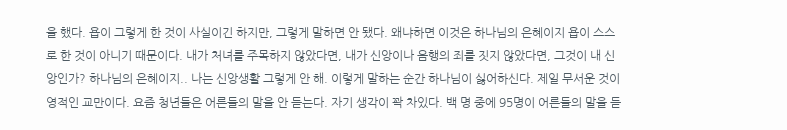을 했다. 욥이 그렇게 한 것이 사실이긴 하지만, 그렇게 말하면 안 됐다. 왜냐하면 이것은 하나님의 은혜이지 욥이 스스로 한 것이 아니기 때문이다. 내가 처녀를 주목하지 않았다면, 내가 신앙이나 음행의 죄를 짓지 않았다면, 그것이 내 신앙인가? 하나님의 은혜이지.. 나는 신앙생활 그렇게 안 해. 이렇게 말하는 순간 하나님이 싫어하신다. 제일 무서운 것이 영적인 교만이다. 요즘 청년들은 어른들의 말을 안 듣는다. 자기 생각이 꽉 차있다. 백 명 중에 95명이 어른들의 말을 듣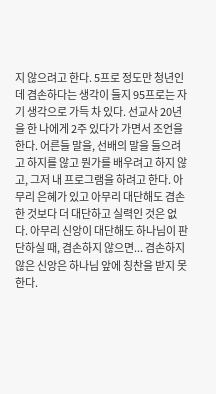지 않으려고 한다. 5프로 정도만 청년인데 겸손하다는 생각이 들지 95프로는 자기 생각으로 가득 차 있다. 선교사 20년을 한 나에게 2주 있다가 가면서 조언을 한다. 어른들 말을, 선배의 말을 들으려고 하지를 않고 뭔가를 배우려고 하지 않고, 그저 내 프로그램을 하려고 한다. 아무리 은혜가 있고 아무리 대단해도 겸손한 것보다 더 대단하고 실력인 것은 없다. 아무리 신앙이 대단해도 하나님이 판단하실 때, 겸손하지 않으면... 겸손하지 않은 신앙은 하나님 앞에 칭찬을 받지 못한다.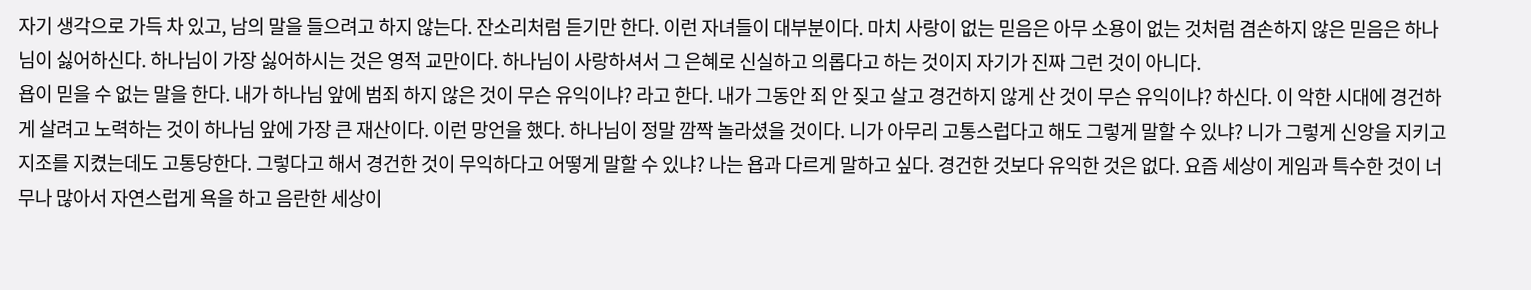자기 생각으로 가득 차 있고, 남의 말을 들으려고 하지 않는다. 잔소리처럼 듣기만 한다. 이런 자녀들이 대부분이다. 마치 사랑이 없는 믿음은 아무 소용이 없는 것처럼 겸손하지 않은 믿음은 하나님이 싫어하신다. 하나님이 가장 싫어하시는 것은 영적 교만이다. 하나님이 사랑하셔서 그 은혜로 신실하고 의롭다고 하는 것이지 자기가 진짜 그런 것이 아니다.
욥이 믿을 수 없는 말을 한다. 내가 하나님 앞에 범죄 하지 않은 것이 무슨 유익이냐? 라고 한다. 내가 그동안 죄 안 짖고 살고 경건하지 않게 산 것이 무슨 유익이냐? 하신다. 이 악한 시대에 경건하게 살려고 노력하는 것이 하나님 앞에 가장 큰 재산이다. 이런 망언을 했다. 하나님이 정말 깜짝 놀라셨을 것이다. 니가 아무리 고통스럽다고 해도 그렇게 말할 수 있냐? 니가 그렇게 신앙을 지키고 지조를 지켰는데도 고통당한다. 그렇다고 해서 경건한 것이 무익하다고 어떻게 말할 수 있냐? 나는 욥과 다르게 말하고 싶다. 경건한 것보다 유익한 것은 없다. 요즘 세상이 게임과 특수한 것이 너무나 많아서 자연스럽게 욕을 하고 음란한 세상이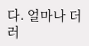다. 얼마나 더러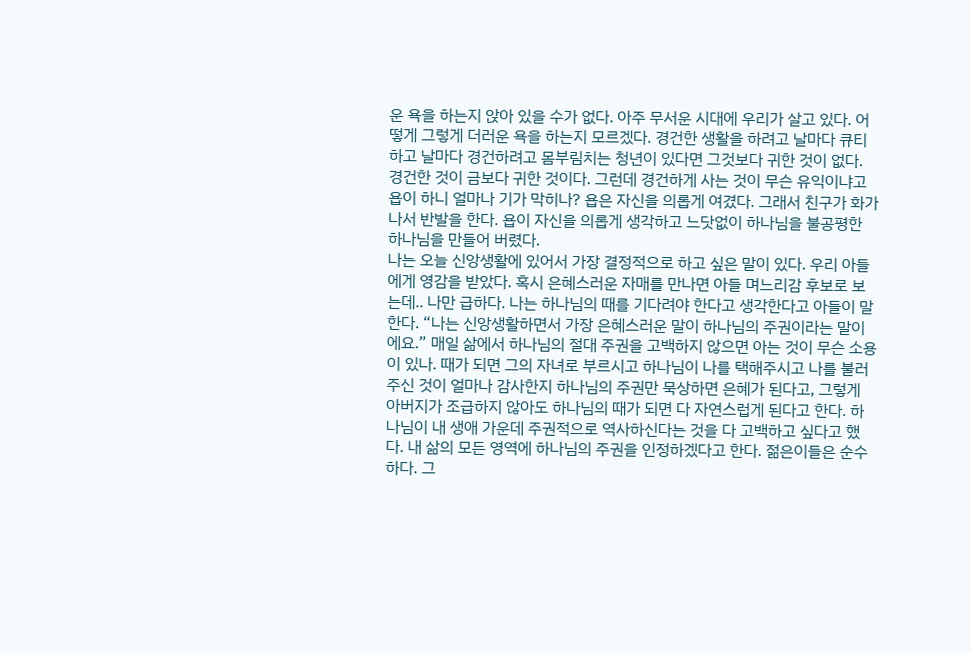운 욕을 하는지 앉아 있을 수가 없다. 아주 무서운 시대에 우리가 살고 있다. 어떻게 그렇게 더러운 욕을 하는지 모르겠다. 경건한 생활을 하려고 날마다 큐티하고 날마다 경건하려고 몸부림치는 청년이 있다면 그것보다 귀한 것이 없다. 경건한 것이 금보다 귀한 것이다. 그런데 경건하게 사는 것이 무슨 유익이냐고 욥이 하니 얼마나 기가 막히나? 욥은 자신을 의롭게 여겼다. 그래서 친구가 화가 나서 반발을 한다. 욥이 자신을 의롭게 생각하고 느닷없이 하나님을 불공평한 하나님을 만들어 버렸다.
나는 오늘 신앙생활에 있어서 가장 결정적으로 하고 싶은 말이 있다. 우리 아들에게 영감을 받았다. 혹시 은혜스러운 자매를 만나면 아들 며느리감 후보로 보는데.. 나만 급하다. 나는 하나님의 때를 기다려야 한다고 생각한다고 아들이 말한다. “나는 신앙생활하면서 가장 은혜스러운 말이 하나님의 주권이라는 말이에요.” 매일 삶에서 하나님의 절대 주권을 고백하지 않으면 아는 것이 무슨 소용이 있나. 때가 되면 그의 자녀로 부르시고 하나님이 나를 택해주시고 나를 불러주신 것이 얼마나 감사한지 하나님의 주권만 묵상하면 은혜가 된다고, 그렇게 아버지가 조급하지 않아도 하나님의 때가 되면 다 자연스럽게 된다고 한다. 하나님이 내 생애 가운데 주권적으로 역사하신다는 것을 다 고백하고 싶다고 했다. 내 삶의 모든 영역에 하나님의 주권을 인정하겠다고 한다. 젊은이들은 순수하다. 그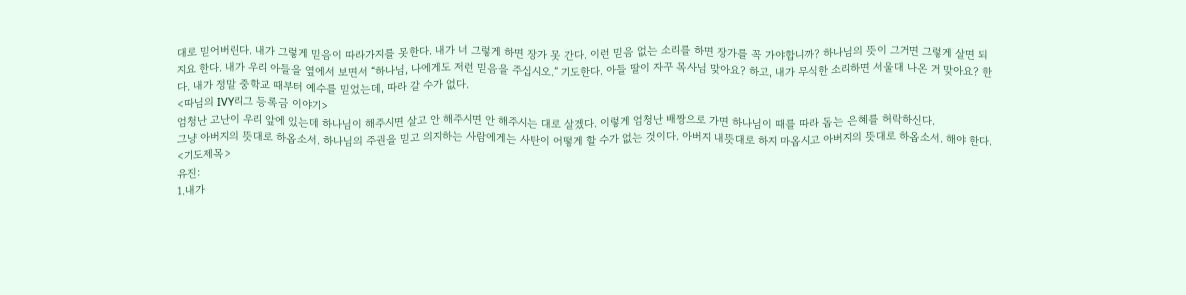대로 믿어버린다. 내가 그렇게 믿음이 따라가지를 못한다. 내가 너 그렇게 하면 장가 못 간다. 이런 믿음 없는 소리를 하면 장가를 꼭 가야합니까? 하나님의 뜻이 그거면 그렇게 살면 되지요 한다. 내가 우리 아들을 옆에서 보면서 “하나님, 나에게도 저런 믿음을 주십시오.” 기도한다. 아들 딸이 자꾸 목사님 맞아요? 하고, 내가 무식한 소리하면 서울대 나온 거 맞아요? 한다. 내가 정말 중학교 때부터 예수를 믿었는데, 따라 갈 수가 없다.
<따님의 IVY리그 등록금 이야기>
엄청난 고난이 우리 앞에 있는데 하나님이 해주시면 살고 안 해주시면 안 해주시는 대로 살겠다. 이렇게 엄청난 배짱으로 가면 하나님이 때를 따라 돕는 은혜를 허락하신다.
그냥 아버지의 뜻대로 하옵소서. 하나님의 주권을 믿고 의지하는 사람에게는 사탄이 어떻게 할 수가 없는 것이다. 아버지 내뜻대로 하지 마옵시고 아버지의 뜻대로 하옵소서. 해야 한다.
<기도제목>
유진:
1.내가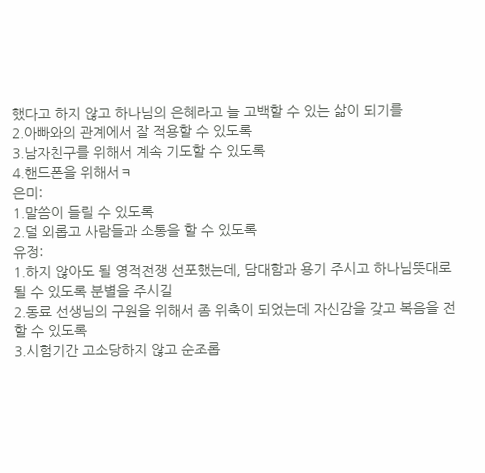했다고 하지 않고 하나님의 은혜라고 늘 고백할 수 있는 삶이 되기를
2.아빠와의 관계에서 잘 적용할 수 있도록
3.남자친구를 위해서 계속 기도할 수 있도록
4.핸드폰을 위해서ㅋ
은미:
1.말씀이 들릴 수 있도록
2.덜 외롭고 사람들과 소통을 할 수 있도록
유정:
1.하지 않아도 될 영적전쟁 선포했는데, 담대함과 용기 주시고 하나님뜻대로 될 수 있도록 분별을 주시길
2.동료 선생님의 구원을 위해서 좀 위축이 되었는데 자신감을 갖고 복음을 전할 수 있도록
3.시험기간 고소당하지 않고 순조롭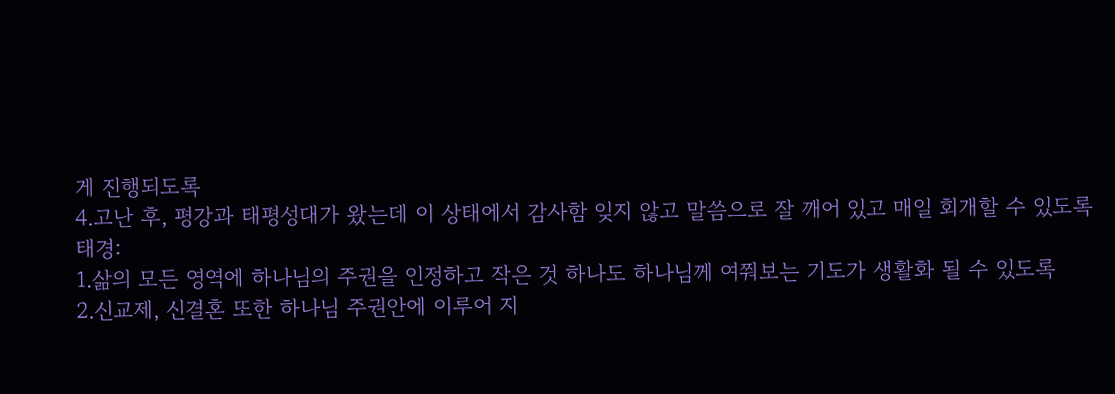게 진행되도록
4.고난 후, 평강과 태평성대가 왔는데 이 상태에서 감사함 잊지 않고 말씀으로 잘 깨어 있고 매일 회개할 수 있도록
태경:
1.삶의 모든 영역에 하나님의 주권을 인정하고 작은 것 하나도 하나님께 여쭤보는 기도가 생활화 될 수 있도록
2.신교제, 신결혼 또한 하나님 주권안에 이루어 지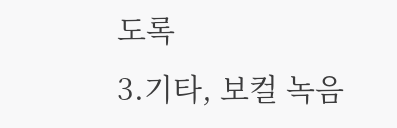도록
3.기타, 보컬 녹음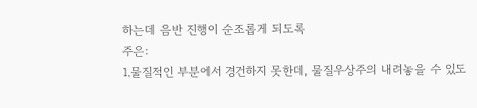하는데 음반 진행이 순조롭게 되도록
주은:
1.물질적인 부분에서 경건하지 못한데, 물질우상주의 내려놓을 수 있도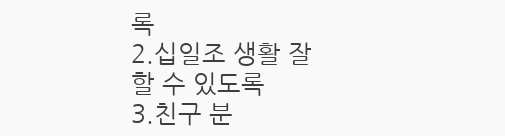록
2.십일조 생활 잘 할 수 있도록
3.친구 분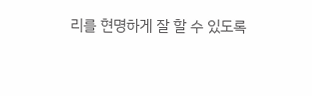리를 현명하게 잘 할 수 있도록